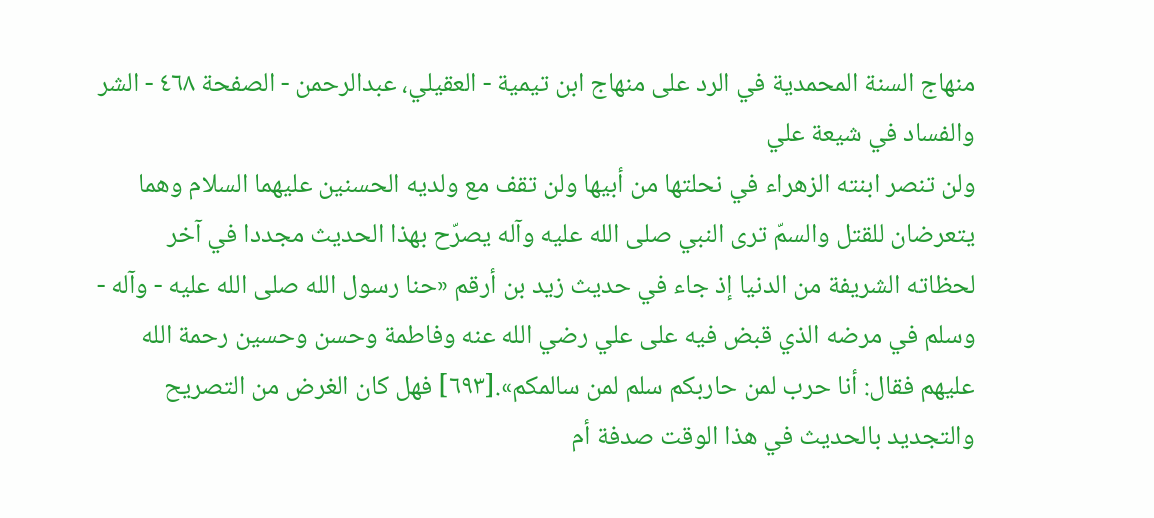منهاج السنة المحمدية في الرد على منهاج ابن تيمية - العقيلي، عبدالرحمن - الصفحة ٤٦٨ - الشر والفساد في شيعة علي
ولن تنصر ابنته الزهراء في نحلتها من أبيها ولن تقف مع ولديه الحسنين عليهما السلام وهما يتعرضان للقتل والسمّ ترى النبي صلى الله عليه وآله يصرّح بهذا الحديث مجددا في آخر لحظاته الشريفة من الدنيا إذ جاء في حديث زيد بن أرقم «حنا رسول الله صلى الله عليه - وآله - وسلم في مرضه الذي قبض فيه على علي رضي الله عنه وفاطمة وحسن وحسين رحمة الله عليهم فقال: أنا حرب لمن حاربكم سلم لمن سالمكم».[٦٩٣] فهل كان الغرض من التصريح والتجديد بالحديث في هذا الوقت صدفة أم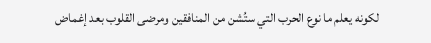لكونه يعلم ما نوع الحرب التي ستُشن من المنافقين ومرضى القلوب بعد إغماض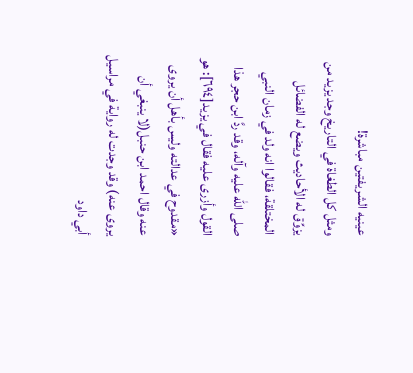عينيه الشريفتين مباشرة!
ومثل كل الطغاة في التاريخ وجد يزيد من يزوِّق له الأحاديث ويضع له الفضائل المختلقة، فقالوا انه ولد في زمان النبي صلى الله عليه وآله، وقد ردَّ ابن حجر هذا القول وأزرى عليه فقال في يزيد[٦٩٤]: هو «مقدوح في عدالته وليس بأهل أن يروى عنه وقال احمد ابن حنبل(لا ينبغي أن يروى عنه) وقد وجدت له رواية في مراسيل أبي داود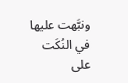ونبَّهت عليها في النُكَت على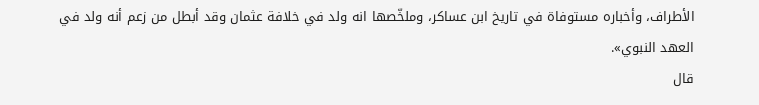الأطراف، وأخباره مستوفاة في تاريخ ابن عساكر، وملخّصها انه ولد في خلافة عثمان وقد أبطل من زعم أنه ولد في العهد النبوي».
قال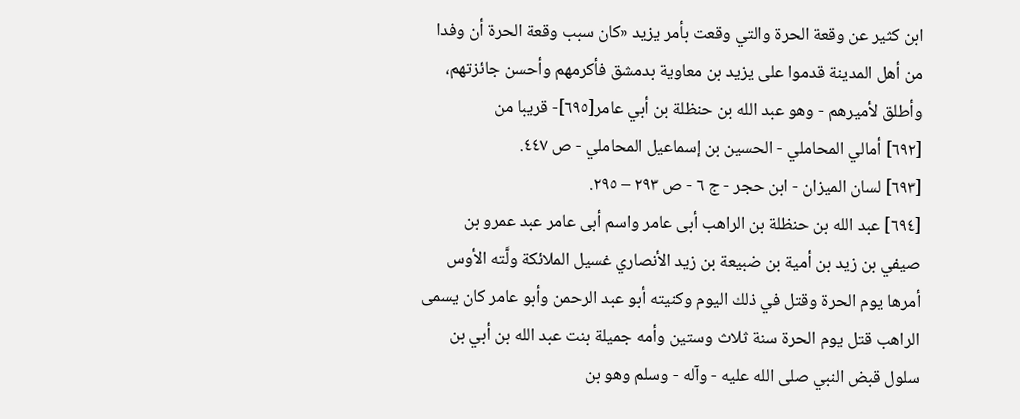ابن كثير عن وقعة الحرة والتي وقعت بأمر يزيد «كان سبب وقعة الحرة أن وفدا من أهل المدينة قدموا على يزيد بن معاوية بدمشق فأكرمهم وأحسن جائزتهم، وأطلق لأميرهم - وهو عبد الله بن حنظلة بن أبي عامر[٦٩٥]- قريبا من
[٦٩٢] أمالي المحاملي - الحسين بن إسماعيل المحاملي - ص ٤٤٧.
[٦٩٣] لسان الميزان - ابن حجر - ج ٦ - ص ٢٩٣ – ٢٩٥.
[٦٩٤] عبد الله بن حنظلة بن الراهب أبى عامر واسم أبى عامر عبد عمرو بن صيفي بن زيد بن أمية بن ضبيعة بن زيد الأنصاري غسيل الملائكة ولَّته الأوس أمرها يوم الحرة وقتل في ذلك اليوم وكنيته أبو عبد الرحمن وأبو عامر كان يسمى الراهب قتل يوم الحرة سنة ثلاث وستين وأمه جميلة بنت عبد الله بن أبي بن سلول قبض النبي صلى الله عليه - وآله - وسلم وهو بن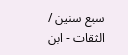سبع سنين / الثقات - ابن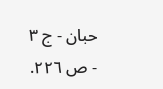حبان - ج ٣ - ص ٢٢٦.